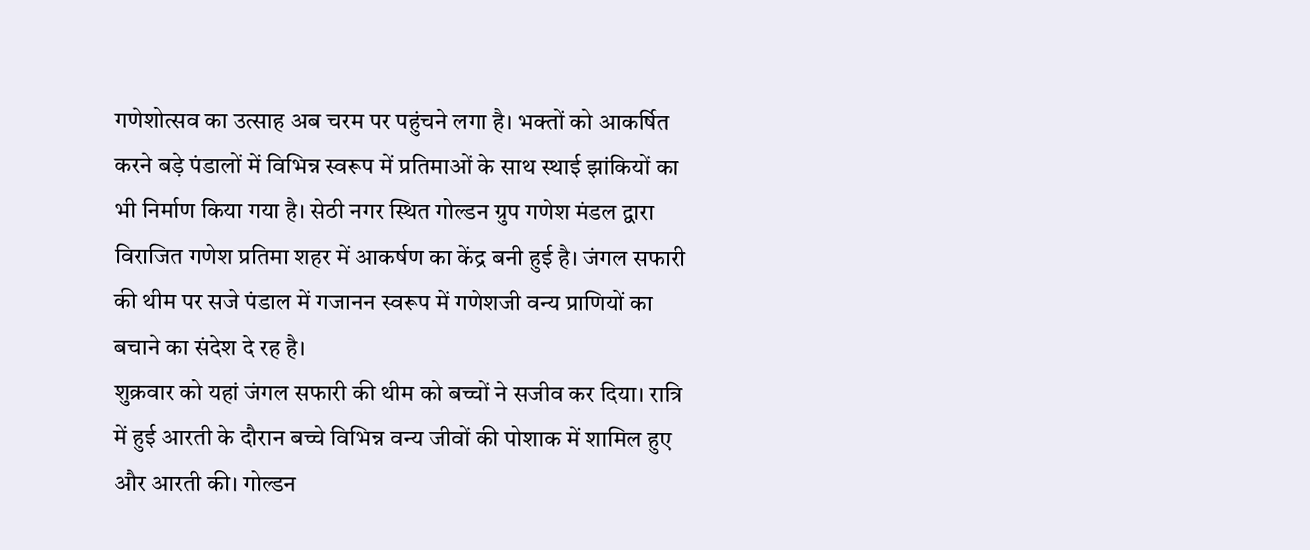गणेशोत्सव का उत्साह अब चरम पर पहुंचने लगा है। भक्तों को आकर्षित करने बड़े पंडालों में विभिन्न स्वरूप में प्रतिमाओं के साथ स्थाई झांकियों का भी निर्माण किया गया है। सेठी नगर स्थित गोल्डन ग्रुप गणेश मंडल द्वारा विराजित गणेश प्रतिमा शहर में आकर्षण का केंद्र बनी हुई है। जंगल सफारी की थीम पर सजे पंडाल में गजानन स्वरूप में गणेशजी वन्य प्राणियों का बचाने का संदेश दे रह है।
शुक्रवार को यहां जंगल सफारी की थीम को बच्चों ने सजीव कर दिया। रात्रि में हुई आरती के दौरान बच्चे विभिन्न वन्य जीवों की पोशाक में शामिल हुए और आरती की। गोल्डन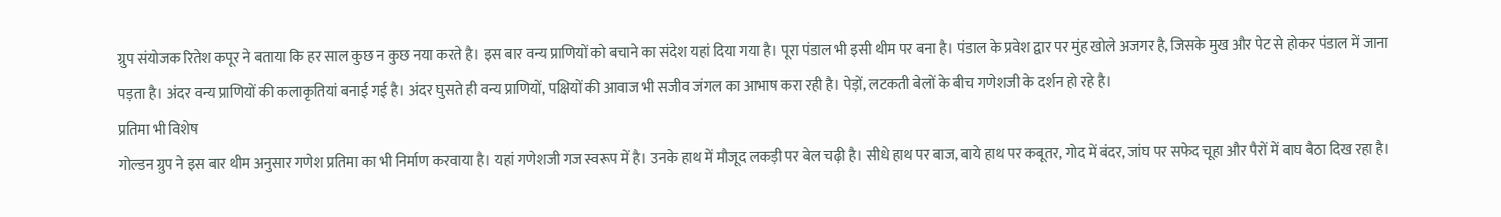ग्रुप संयोजक रितेश कपूर ने बताया कि हर साल कुछ न कुछ नया करते है। इस बार वन्य प्राणियों को बचाने का संदेश यहां दिया गया है। पूरा पंडाल भी इसी थीम पर बना है। पंडाल के प्रवेश द्वार पर मुंह खोले अजगर है, जिसके मुख और पेट से होकर पंडाल में जाना पड़ता है। अंदर वन्य प्राणियों की कलाकृतियां बनाई गई है। अंदर घुसते ही वन्य प्राणियों, पक्षियों की आवाज भी सजीव जंगल का आभाष करा रही है। पेड़ों, लटकती बेलों के बीच गणेशजी के दर्शन हो रहे है।
प्रतिमा भी विशेष
गोल्डन ग्रुप ने इस बार थीम अनुसार गणेश प्रतिमा का भी निर्माण करवाया है। यहां गणेशजी गज स्वरूप में है। उनके हाथ में मौजूद लकड़ी पर बेल चढ़ी है। सीधे हाथ पर बाज, बाये हाथ पर कबूतर, गोद में बंदर, जांघ पर सफेद चूहा और पैरों में बाघ बैठा दिख रहा है।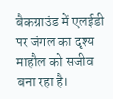बैकग्राउंड में एलईडी पर जंगल का दृश्य माहौल को सजीव बना रहा है।